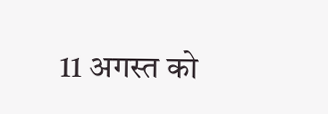11 अगस्त को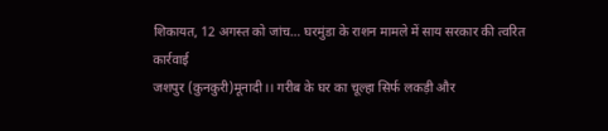शिकायत, 12 अगस्त को जांच… घरमुंडा के राशन मामले में साय सरकार की त्वरित कार्रवाई
जशपुर (कुनकुरी)मूनादी।। गरीब के घर का चूल्हा सिर्फ लकड़ी और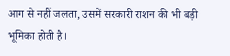आग से नहीं जलता, उसमें सरकारी राशन की भी बड़ी भूमिका होती है।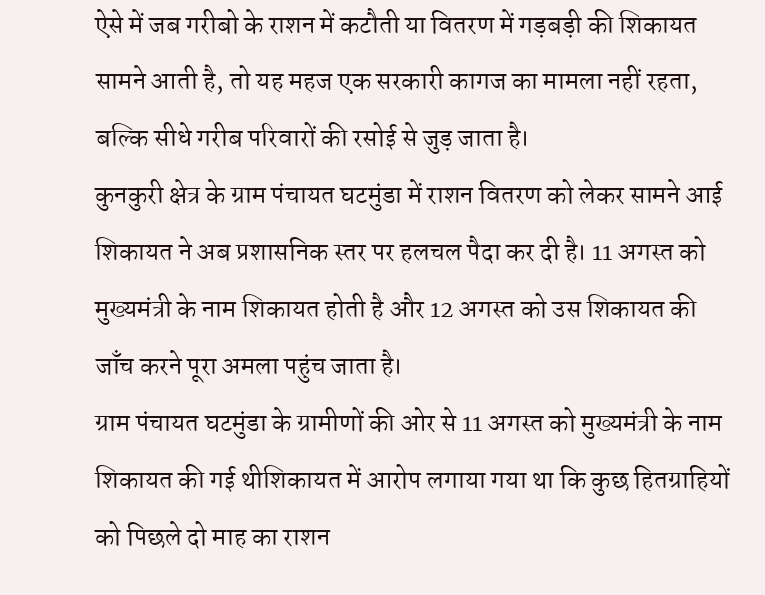ऐसे में जब गरीबो के राशन में कटौती या वितरण में गड़बड़ी की शिकायत सामने आती है, तो यह महज एक सरकारी कागज का मामला नहीं रहता, बल्कि सीधे गरीब परिवारों की रसोई से जुड़ जाता है।
कुनकुरी क्षेत्र के ग्राम पंचायत घटमुंडा में राशन वितरण को लेकर सामने आई शिकायत ने अब प्रशासनिक स्तर पर हलचल पैदा कर दी है। 11 अगस्त को मुख्यमंत्री के नाम शिकायत होती है और 12 अगस्त को उस शिकायत की जाँच करने पूरा अमला पहुंच जाता है।
ग्राम पंचायत घटमुंडा के ग्रामीणों की ओर से 11 अगस्त को मुख्यमंत्री के नाम शिकायत की गई थीशिकायत में आरोप लगाया गया था कि कुछ हितग्राहियों को पिछले दो माह का राशन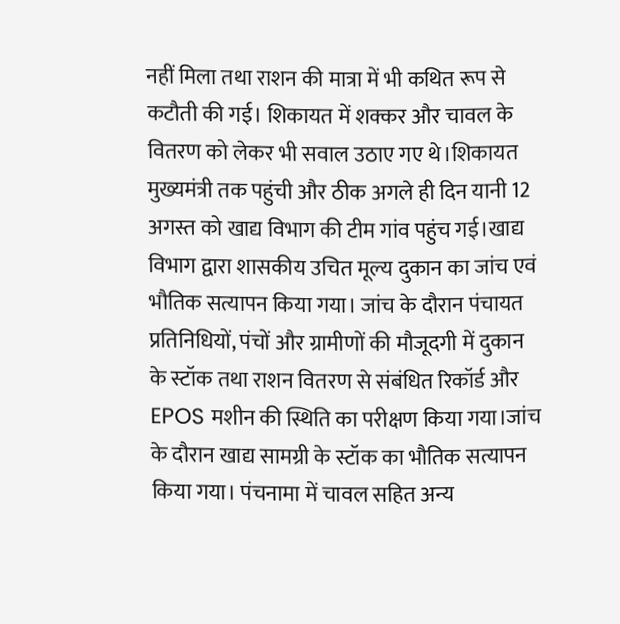नहीं मिला तथा राशन की मात्रा में भी कथित रूप से कटौती की गई। शिकायत में शक्कर और चावल के वितरण को लेकर भी सवाल उठाए गए थे।शिकायत मुख्यमंत्री तक पहुंची और ठीक अगले ही दिन यानी 12 अगस्त को खाद्य विभाग की टीम गांव पहुंच गई।खाद्य विभाग द्वारा शासकीय उचित मूल्य दुकान का जांच एवं भौतिक सत्यापन किया गया। जांच के दौरान पंचायत प्रतिनिधियों, पंचों और ग्रामीणों की मौजूदगी में दुकान के स्टॉक तथा राशन वितरण से संबंधित रिकॉर्ड और EPOS मशीन की स्थिति का परीक्षण किया गया।जांच के दौरान खाद्य सामग्री के स्टॉक का भौतिक सत्यापन किया गया। पंचनामा में चावल सहित अन्य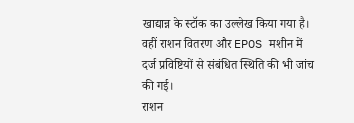खाद्यान्न के स्टॉक का उल्लेख किया गया है। वहीं राशन वितरण और EPOS मशीन में दर्ज प्रविष्टियों से संबंधित स्थिति की भी जांच की गई।
राशन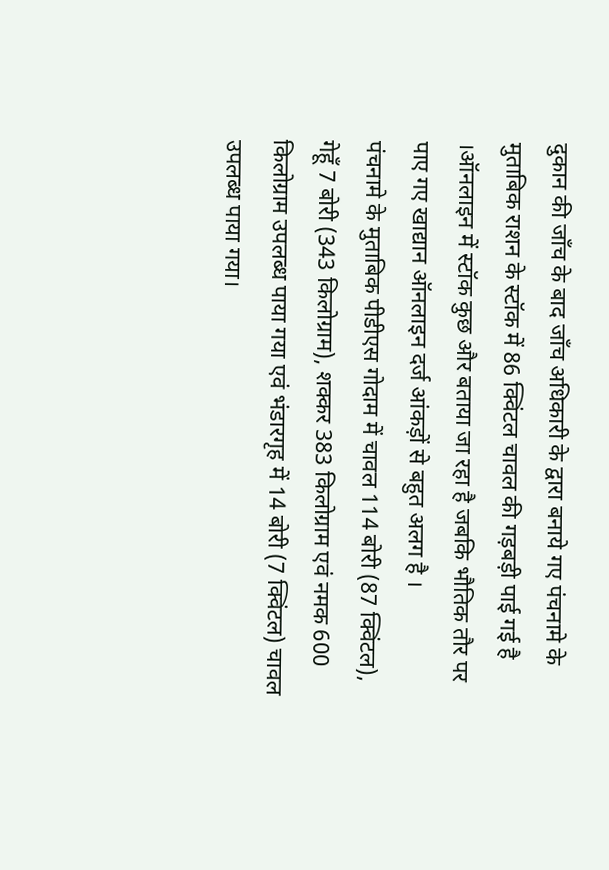दुकान की जाँच के बाद जाँच अधिकारी के द्वारा बनाये गए पंचनामे के मुताबिक राशन के स्टॉक में 86 क्विंटल चावल की गड़बड़ी पाई गई है ।ऑनलाइन में स्टॉक कुछ और बताया जा रहा है जबकि भौतिक तौर पर पाए गए खाद्यान ऑनलाइन दर्ज आंकड़ों से बहुत अलग है ।
पंचनामे के मुताबिक पीडीएस गोदाम में चावल 114 बोरी (87 क्विंटल), गेहूँ 7 बोरी (343 किलोग्राम), शक्कर 383 किलोग्राम एवं नमक 600 किलोग्राम उपलब्ध पाया गया एवं भंडारगृह में 14 बोरी (7 क्विंटल) चावल उपलब्ध पाया गया।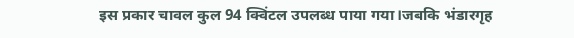इस प्रकार चावल कुल 94 क्विंटल उपलब्ध पाया गया।जबकि भंडारगृह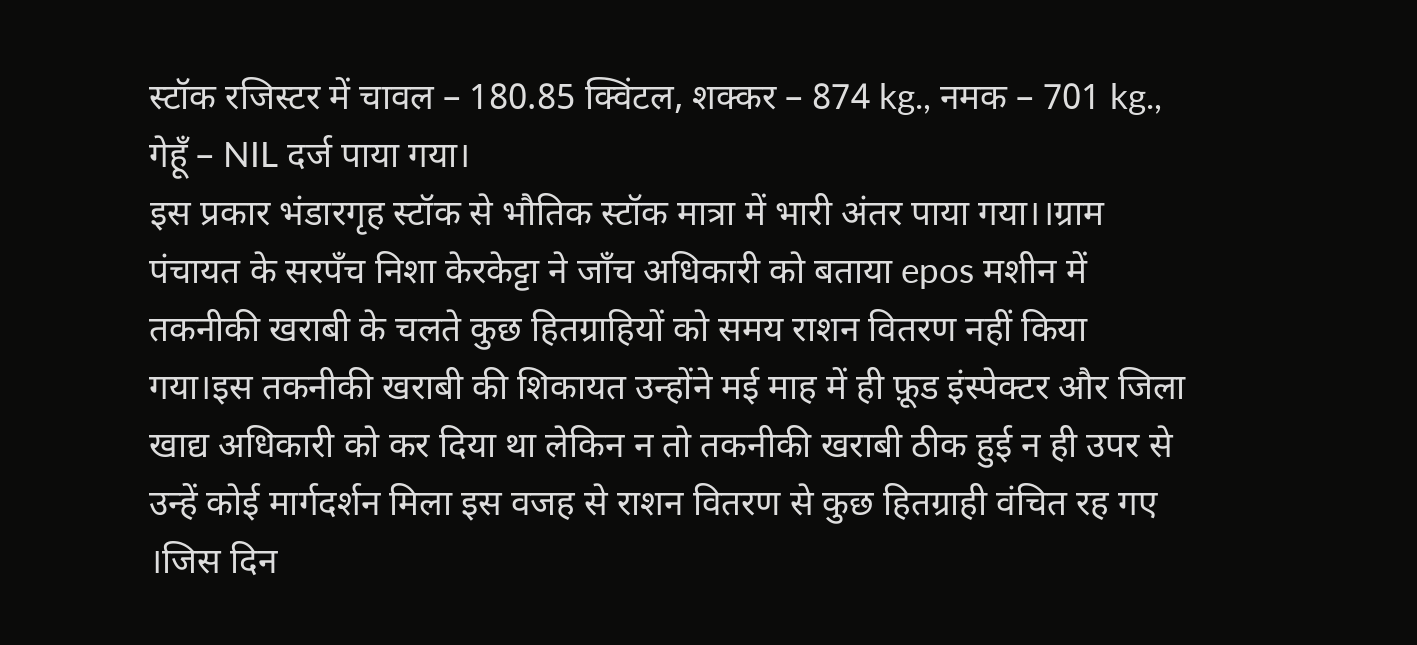स्टॉक रजिस्टर में चावल – 180.85 क्विंटल, शक्कर – 874 kg., नमक – 701 kg., गेहूँ – NIL दर्ज पाया गया।
इस प्रकार भंडारगृह स्टॉक से भौतिक स्टॉक मात्रा में भारी अंतर पाया गया।।ग्राम पंचायत के सरपँच निशा केरकेट्टा ने जाँच अधिकारी को बताया epos मशीन में तकनीकी खराबी के चलते कुछ हितग्राहियों को समय राशन वितरण नहीं किया गया।इस तकनीकी खराबी की शिकायत उन्होंने मई माह में ही फ़ूड इंस्पेक्टर और जिला खाद्य अधिकारी को कर दिया था लेकिन न तो तकनीकी खराबी ठीक हुई न ही उपर से उन्हें कोई मार्गदर्शन मिला इस वजह से राशन वितरण से कुछ हितग्राही वंचित रह गए ।जिस दिन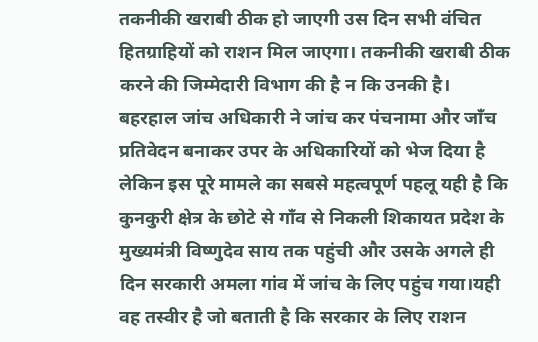तकनीकी खराबी ठीक हो जाएगी उस दिन सभी वंचित हितग्राहियों को राशन मिल जाएगा। तकनीकी खराबी ठीक करने की जिम्मेदारी विभाग की है न कि उनकी है।
बहरहाल जांच अधिकारी ने जांच कर पंचनामा और जाँच प्रतिवेदन बनाकर उपर के अधिकारियों को भेज दिया है लेकिन इस पूरे मामले का सबसे महत्वपूर्ण पहलू यही है कि कुनकुरी क्षेत्र के छोटे से गाँव से निकली शिकायत प्रदेश के मुख्यमंत्री विष्णुदेव साय तक पहुंची और उसके अगले ही दिन सरकारी अमला गांव में जांच के लिए पहुंच गया।यही वह तस्वीर है जो बताती है कि सरकार के लिए राशन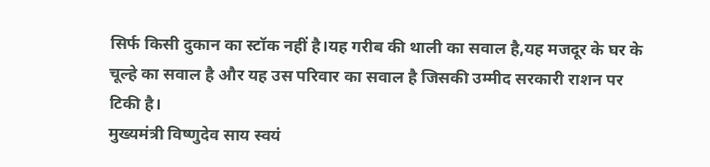सिर्फ किसी दुकान का स्टॉक नहीं है।यह गरीब की थाली का सवाल है,यह मजदूर के घर के चूल्हे का सवाल है और यह उस परिवार का सवाल है जिसकी उम्मीद सरकारी राशन पर टिकी है।
मुख्यमंत्री विष्णुदेव साय स्वयं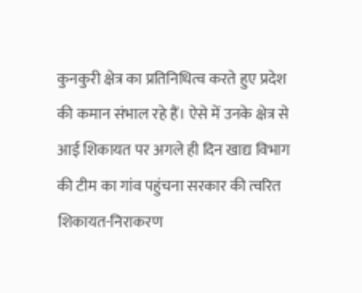कुनकुरी क्षेत्र का प्रतिनिधित्व करते हुए प्रदेश की कमान संभाल रहे हैं। ऐसे में उनके क्षेत्र से आई शिकायत पर अगले ही दिन खाद्य विभाग की टीम का गांव पहुंचना सरकार की त्वरित शिकायत-निराकरण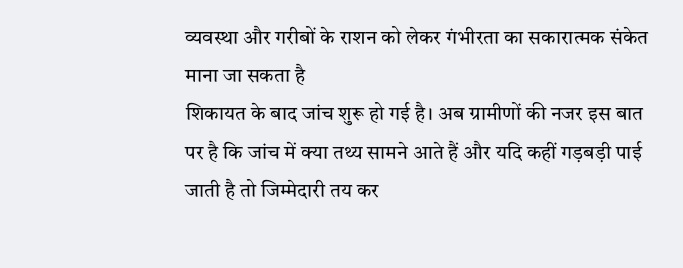व्यवस्था और गरीबों के राशन को लेकर गंभीरता का सकारात्मक संकेत माना जा सकता है
शिकायत के बाद जांच शुरू हो गई है। अब ग्रामीणों की नजर इस बात पर है कि जांच में क्या तथ्य सामने आते हैं और यदि कहीं गड़बड़ी पाई जाती है तो जिम्मेदारी तय कर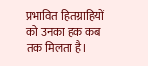प्रभावित हितग्राहियों को उनका हक कब तक मिलता है।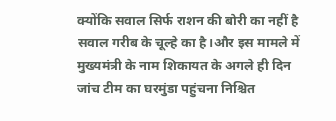क्योंकि सवाल सिर्फ राशन की बोरी का नहीं है सवाल गरीब के चूल्हे का है।और इस मामले में मुख्यमंत्री के नाम शिकायत के अगले ही दिन जांच टीम का घरमुंडा पहुंचना निश्चित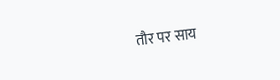तौर पर साय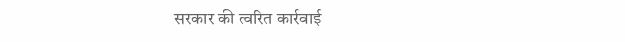सरकार की त्वरित कार्रवाई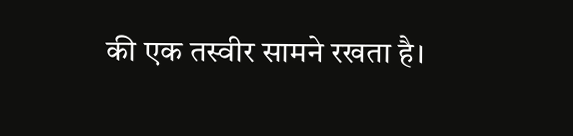की एक तस्वीर सामने रखता है।